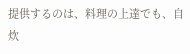提供するのは、料理の上達でも、自炊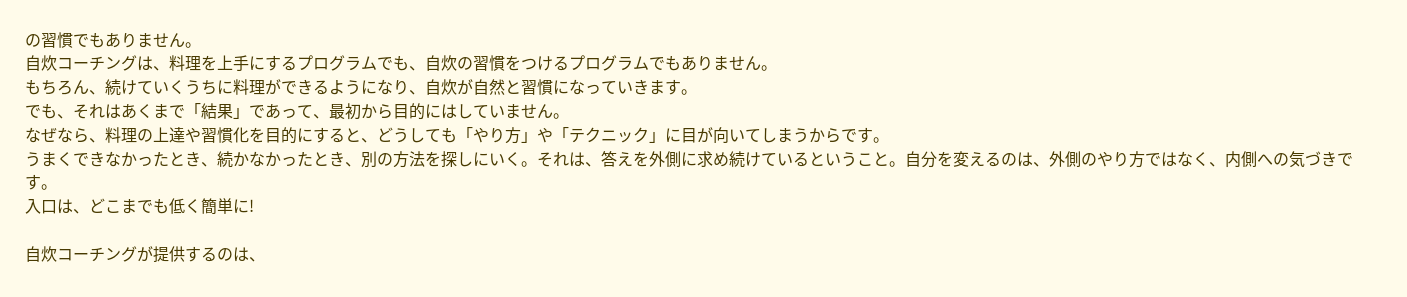の習慣でもありません。
自炊コーチングは、料理を上手にするプログラムでも、自炊の習慣をつけるプログラムでもありません。
もちろん、続けていくうちに料理ができるようになり、自炊が自然と習慣になっていきます。
でも、それはあくまで「結果」であって、最初から目的にはしていません。
なぜなら、料理の上達や習慣化を目的にすると、どうしても「やり方」や「テクニック」に目が向いてしまうからです。
うまくできなかったとき、続かなかったとき、別の方法を探しにいく。それは、答えを外側に求め続けているということ。自分を変えるのは、外側のやり方ではなく、内側への気づきです。
入口は、どこまでも低く簡単に!

自炊コーチングが提供するのは、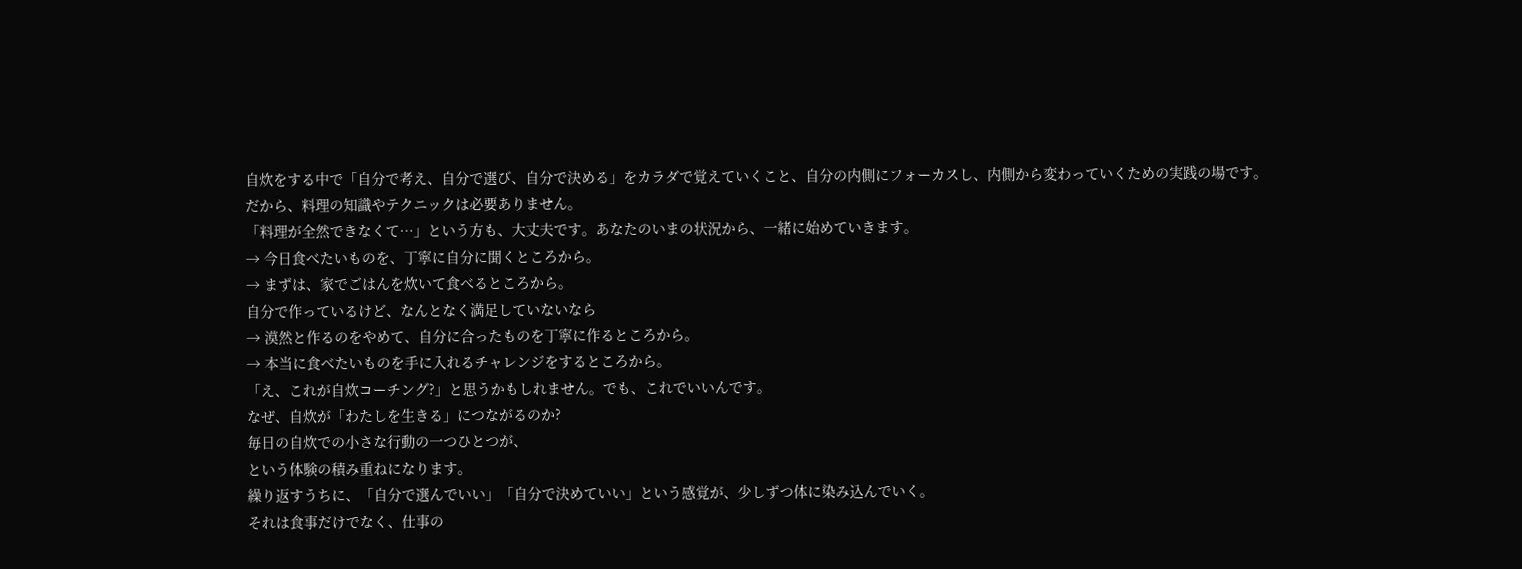自炊をする中で「自分で考え、自分で選び、自分で決める」をカラダで覚えていくこと、自分の内側にフォーカスし、内側から変わっていくための実践の場です。
だから、料理の知識やテクニックは必要ありません。
「料理が全然できなくて…」という方も、大丈夫です。あなたのいまの状況から、一緒に始めていきます。
→ 今日食べたいものを、丁寧に自分に聞くところから。
→ まずは、家でごはんを炊いて食べるところから。
自分で作っているけど、なんとなく満足していないなら
→ 漠然と作るのをやめて、自分に合ったものを丁寧に作るところから。
→ 本当に食べたいものを手に入れるチャレンジをするところから。
「え、これが自炊コーチング?」と思うかもしれません。でも、これでいいんです。
なぜ、自炊が「わたしを生きる」につながるのか?
毎日の自炊での小さな行動の一つひとつが、
という体験の積み重ねになります。
繰り返すうちに、「自分で選んでいい」「自分で決めていい」という感覚が、少しずつ体に染み込んでいく。
それは食事だけでなく、仕事の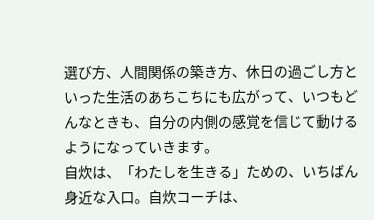選び方、人間関係の築き方、休日の過ごし方といった生活のあちこちにも広がって、いつもどんなときも、自分の内側の感覚を信じて動けるようになっていきます。
自炊は、「わたしを生きる」ための、いちばん身近な入口。自炊コーチは、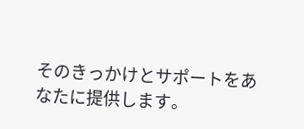そのきっかけとサポートをあなたに提供します。